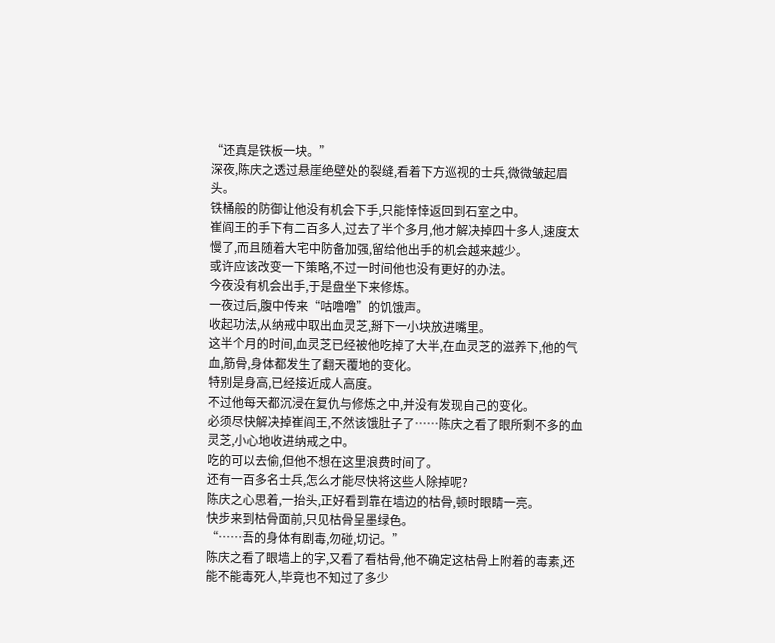“还真是铁板一块。”
深夜,陈庆之透过悬崖绝壁处的裂缝,看着下方巡视的士兵,微微皱起眉头。
铁桶般的防御让他没有机会下手,只能悻悻返回到石室之中。
崔阎王的手下有二百多人,过去了半个多月,他才解决掉四十多人,速度太慢了,而且随着大宅中防备加强,留给他出手的机会越来越少。
或许应该改变一下策略,不过一时间他也没有更好的办法。
今夜没有机会出手,于是盘坐下来修炼。
一夜过后,腹中传来“咕噜噜”的饥饿声。
收起功法,从纳戒中取出血灵芝,掰下一小块放进嘴里。
这半个月的时间,血灵芝已经被他吃掉了大半,在血灵芝的滋养下,他的气血,筋骨,身体都发生了翻天覆地的变化。
特别是身高,已经接近成人高度。
不过他每天都沉浸在复仇与修炼之中,并没有发现自己的变化。
必须尽快解决掉崔阎王,不然该饿肚子了……陈庆之看了眼所剩不多的血灵芝,小心地收进纳戒之中。
吃的可以去偷,但他不想在这里浪费时间了。
还有一百多名士兵,怎么才能尽快将这些人除掉呢?
陈庆之心思着,一抬头,正好看到靠在墙边的枯骨,顿时眼睛一亮。
快步来到枯骨面前,只见枯骨呈墨绿色。
“……吾的身体有剧毒,勿碰,切记。”
陈庆之看了眼墙上的字,又看了看枯骨,他不确定这枯骨上附着的毒素,还能不能毒死人,毕竟也不知过了多少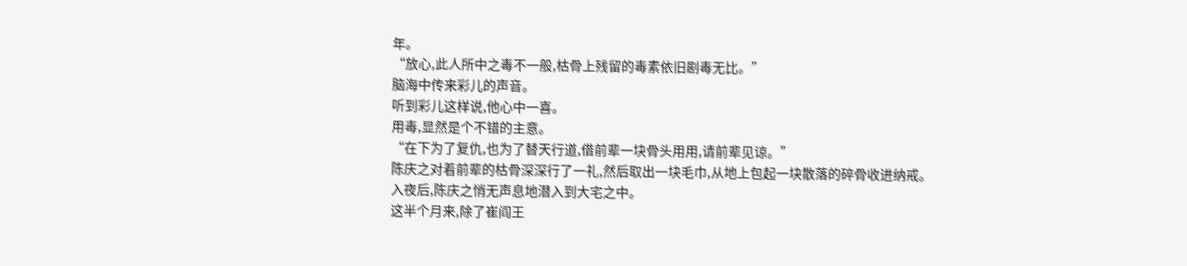年。
“放心,此人所中之毒不一般,枯骨上残留的毒素依旧剧毒无比。”
脑海中传来彩儿的声音。
听到彩儿这样说,他心中一喜。
用毒,显然是个不错的主意。
“在下为了复仇,也为了替天行道,借前辈一块骨头用用,请前辈见谅。”
陈庆之对着前辈的枯骨深深行了一礼,然后取出一块毛巾,从地上包起一块散落的碎骨收进纳戒。
入夜后,陈庆之悄无声息地潜入到大宅之中。
这半个月来,除了崔阎王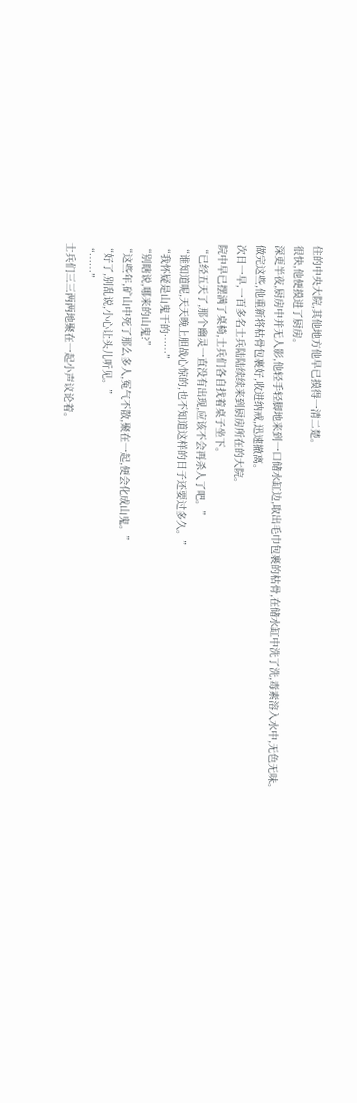住的中央大院,其他地方他早已摸得一清二楚。
很快,他便摸进了厨房。
深更半夜,厨房中并无人影,他轻手轻脚地来到一口储水缸边,取出毛巾包裹的枯骨,在储水缸中洗了洗,毒素溶入水中,无色无味。
做完这些,他重新将枯骨包裹好,收进纳戒,迅速撤离。
次日一早,一百多名士兵陆陆续续来到厨房所在的大院。
院中早已摆满了桌椅,士兵们各自找着桌子坐下。
“已经五天了,那个幽灵一直没有出现,应该不会再杀人了吧。”
“谁知道呢,天天晚上胆战心惊的,也不知道这样的日子还要过多久。”
“我怀疑是山鬼干的……”
“别瞎说,哪来的山鬼?”
“这些年,矿山中死了那么多人,冤气不散,聚在一起,便会化成山鬼。”
“好了,别乱说,小心让头儿听见。”
“……”
士兵们三三两两地聚在一起小声议论着。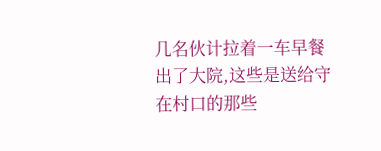几名伙计拉着一车早餐出了大院,这些是送给守在村口的那些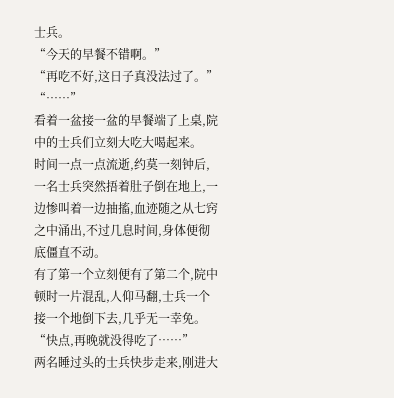士兵。
“今天的早餐不错啊。”
“再吃不好,这日子真没法过了。”
“……”
看着一盆接一盆的早餐端了上桌,院中的士兵们立刻大吃大喝起来。
时间一点一点流逝,约莫一刻钟后,一名士兵突然捂着肚子倒在地上,一边惨叫着一边抽搐,血迹随之从七窍之中涌出,不过几息时间,身体便彻底僵直不动。
有了第一个立刻便有了第二个,院中顿时一片混乱,人仰马翻,士兵一个接一个地倒下去,几乎无一幸免。
“快点,再晚就没得吃了……”
两名睡过头的士兵快步走来,刚进大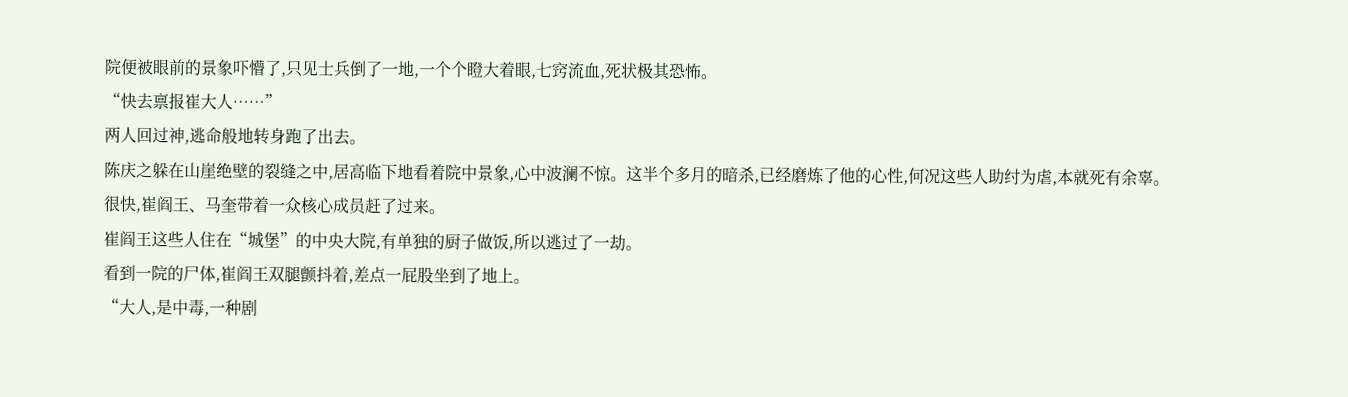院便被眼前的景象吓懵了,只见士兵倒了一地,一个个瞪大着眼,七窍流血,死状极其恐怖。
“快去禀报崔大人……”
两人回过神,逃命般地转身跑了出去。
陈庆之躲在山崖绝壁的裂缝之中,居高临下地看着院中景象,心中波澜不惊。这半个多月的暗杀,已经磨炼了他的心性,何况这些人助纣为虐,本就死有余辜。
很快,崔阎王、马奎带着一众核心成员赶了过来。
崔阎王这些人住在“城堡”的中央大院,有单独的厨子做饭,所以逃过了一劫。
看到一院的尸体,崔阎王双腿颤抖着,差点一屁股坐到了地上。
“大人,是中毒,一种剧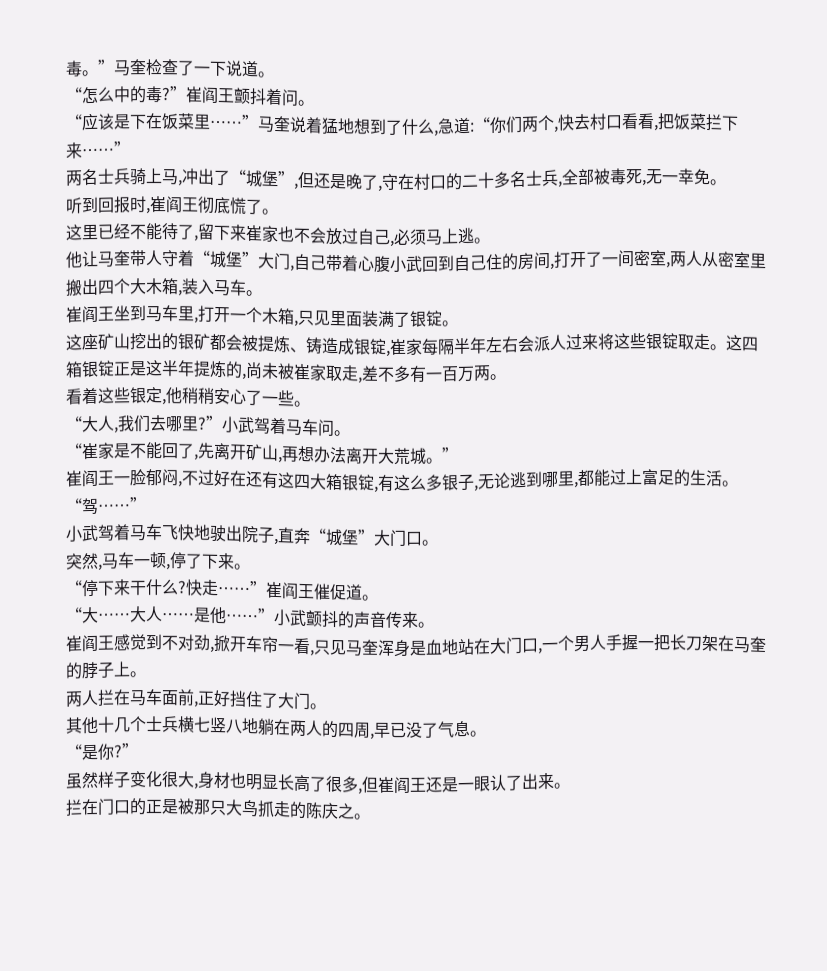毒。”马奎检查了一下说道。
“怎么中的毒?”崔阎王颤抖着问。
“应该是下在饭菜里……”马奎说着猛地想到了什么,急道:“你们两个,快去村口看看,把饭菜拦下来……”
两名士兵骑上马,冲出了“城堡”,但还是晚了,守在村口的二十多名士兵,全部被毒死,无一幸免。
听到回报时,崔阎王彻底慌了。
这里已经不能待了,留下来崔家也不会放过自己,必须马上逃。
他让马奎带人守着“城堡”大门,自己带着心腹小武回到自己住的房间,打开了一间密室,两人从密室里搬出四个大木箱,装入马车。
崔阎王坐到马车里,打开一个木箱,只见里面装满了银锭。
这座矿山挖出的银矿都会被提炼、铸造成银锭,崔家每隔半年左右会派人过来将这些银锭取走。这四箱银锭正是这半年提炼的,尚未被崔家取走,差不多有一百万两。
看着这些银定,他稍稍安心了一些。
“大人,我们去哪里?”小武驾着马车问。
“崔家是不能回了,先离开矿山,再想办法离开大荒城。”
崔阎王一脸郁闷,不过好在还有这四大箱银锭,有这么多银子,无论逃到哪里,都能过上富足的生活。
“驾……”
小武驾着马车飞快地驶出院子,直奔“城堡”大门口。
突然,马车一顿,停了下来。
“停下来干什么?快走……”崔阎王催促道。
“大……大人……是他……”小武颤抖的声音传来。
崔阎王感觉到不对劲,掀开车帘一看,只见马奎浑身是血地站在大门口,一个男人手握一把长刀架在马奎的脖子上。
两人拦在马车面前,正好挡住了大门。
其他十几个士兵横七竖八地躺在两人的四周,早已没了气息。
“是你?”
虽然样子变化很大,身材也明显长高了很多,但崔阎王还是一眼认了出来。
拦在门口的正是被那只大鸟抓走的陈庆之。